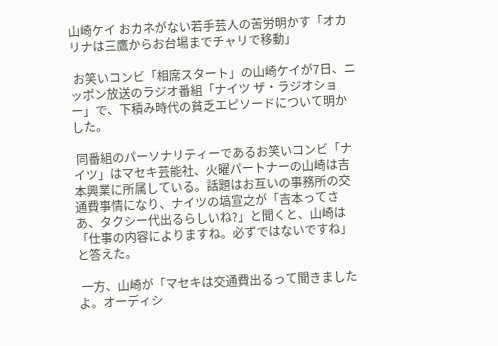山崎ケイ おカネがない若手芸人の苦労明かす「オカリナは三鷹からお台場までチャリで移動」

 お笑いコンビ「相席スタート」の山崎ケイが7日、ニッポン放送のラジオ番組「ナイツ ザ・ラジオショー」で、下積み時代の貧乏エピソードについて明かした。

 同番組のパーソナリティーであるお笑いコンビ「ナイツ」はマセキ芸能社、火曜パートナーの山崎は吉本興業に所属している。話題はお互いの事務所の交通費事情になり、ナイツの塙宣之が「吉本ってさあ、タクシー代出るらしいね?」と聞くと、山崎は「仕事の内容によりますね。必ずではないですね」と答えた。

 一方、山崎が「マセキは交通費出るって聞きましたよ。オーディシ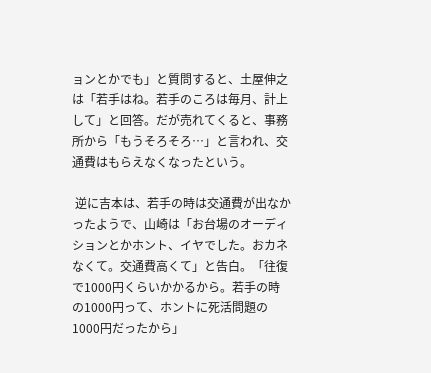ョンとかでも」と質問すると、土屋伸之は「若手はね。若手のころは毎月、計上して」と回答。だが売れてくると、事務所から「もうそろそろ…」と言われ、交通費はもらえなくなったという。

 逆に吉本は、若手の時は交通費が出なかったようで、山崎は「お台場のオーディションとかホント、イヤでした。おカネなくて。交通費高くて」と告白。「往復で1000円くらいかかるから。若手の時の1000円って、ホントに死活問題の1000円だったから」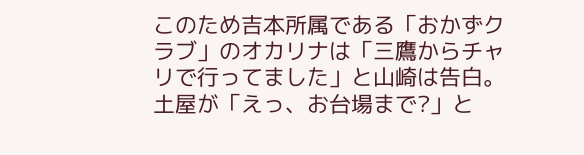このため吉本所属である「おかずクラブ」のオカリナは「三鷹からチャリで行ってました」と山崎は告白。土屋が「えっ、お台場まで?」と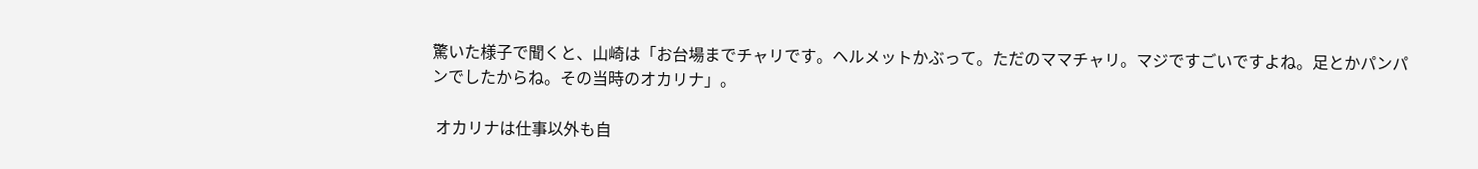驚いた様子で聞くと、山崎は「お台場までチャリです。ヘルメットかぶって。ただのママチャリ。マジですごいですよね。足とかパンパンでしたからね。その当時のオカリナ」。

 オカリナは仕事以外も自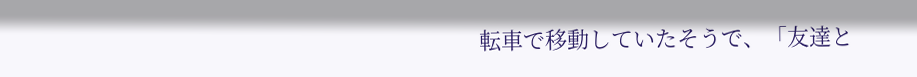転車で移動していたそうで、「友達と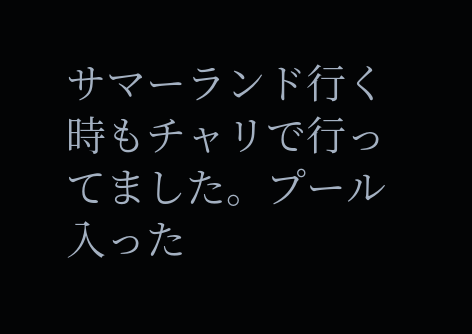サマーランド行く時もチャリで行ってました。プール入った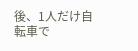後、1人だけ自転車で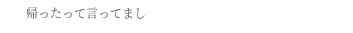帰ったって言ってまし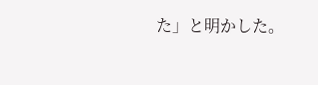た」と明かした。